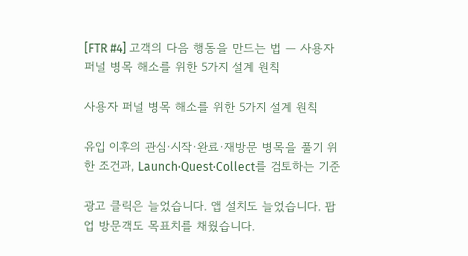[FTR #4] 고객의 다음 행동을 만드는 법 — 사용자 퍼널 병목 해소를 위한 5가지 설계 원칙

사용자 퍼널 병목 해소를 위한 5가지 설계 원칙

유입 이후의 관심·시작·완료·재방문 병목을 풀기 위한 조건과, Launch·Quest·Collect를 검토하는 기준

광고 클릭은 늘었습니다. 앱 설치도 늘었습니다. 팝업 방문객도 목표치를 채웠습니다.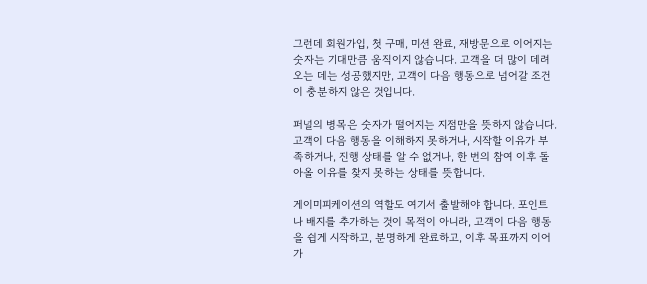그런데 회원가입, 첫 구매, 미션 완료, 재방문으로 이어지는 숫자는 기대만큼 움직이지 않습니다. 고객을 더 많이 데려오는 데는 성공했지만, 고객이 다음 행동으로 넘어갈 조건이 충분하지 않은 것입니다.

퍼널의 병목은 숫자가 떨어지는 지점만을 뜻하지 않습니다. 고객이 다음 행동을 이해하지 못하거나, 시작할 이유가 부족하거나, 진행 상태를 알 수 없거나, 한 번의 참여 이후 돌아올 이유를 찾지 못하는 상태를 뜻합니다.

게이미피케이션의 역할도 여기서 출발해야 합니다. 포인트나 배지를 추가하는 것이 목적이 아니라, 고객이 다음 행동을 쉽게 시작하고, 분명하게 완료하고, 이후 목표까지 이어가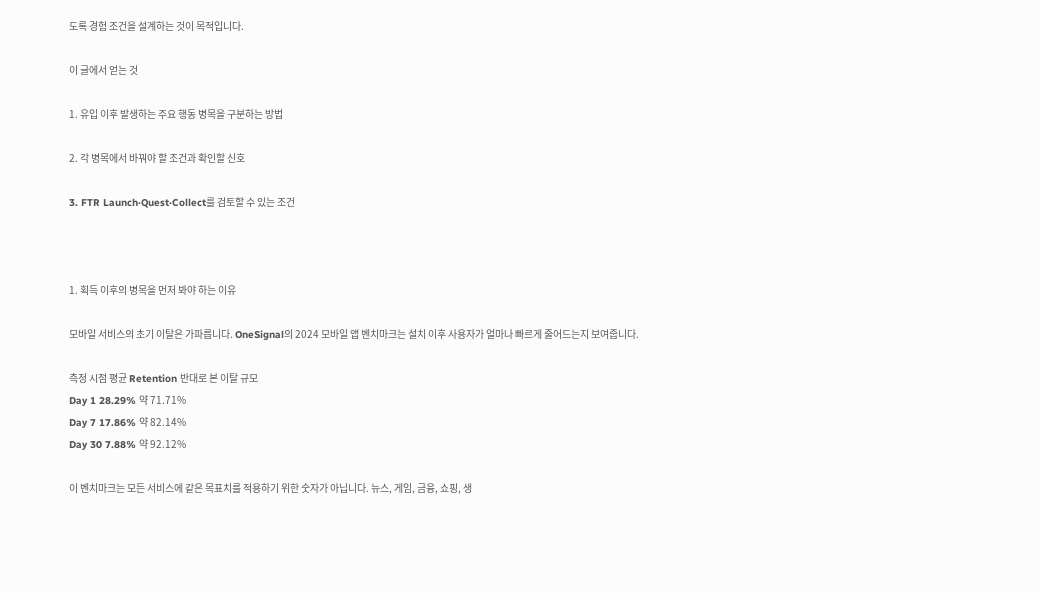도록 경험 조건을 설계하는 것이 목적입니다.

이 글에서 얻는 것

1. 유입 이후 발생하는 주요 행동 병목을 구분하는 방법

2. 각 병목에서 바꿔야 할 조건과 확인할 신호

3. FTR Launch·Quest·Collect를 검토할 수 있는 조건



1. 획득 이후의 병목을 먼저 봐야 하는 이유

모바일 서비스의 초기 이탈은 가파릅니다. OneSignal의 2024 모바일 앱 벤치마크는 설치 이후 사용자가 얼마나 빠르게 줄어드는지 보여줍니다.

측정 시점 평균 Retention 반대로 본 이탈 규모
Day 1 28.29% 약 71.71%
Day 7 17.86% 약 82.14%
Day 30 7.88% 약 92.12%

이 벤치마크는 모든 서비스에 같은 목표치를 적용하기 위한 숫자가 아닙니다. 뉴스, 게임, 금융, 쇼핑, 생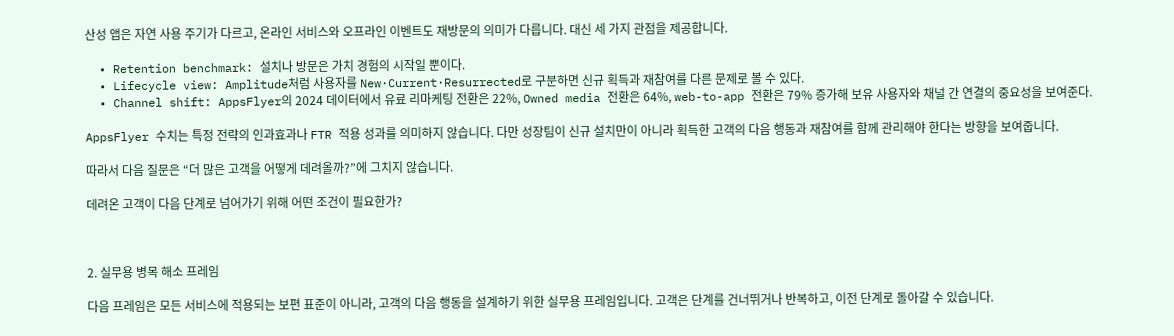산성 앱은 자연 사용 주기가 다르고, 온라인 서비스와 오프라인 이벤트도 재방문의 의미가 다릅니다. 대신 세 가지 관점을 제공합니다.

  • Retention benchmark: 설치나 방문은 가치 경험의 시작일 뿐이다.
  • Lifecycle view: Amplitude처럼 사용자를 New·Current·Resurrected로 구분하면 신규 획득과 재참여를 다른 문제로 볼 수 있다.
  • Channel shift: AppsFlyer의 2024 데이터에서 유료 리마케팅 전환은 22%, Owned media 전환은 64%, web-to-app 전환은 79% 증가해 보유 사용자와 채널 간 연결의 중요성을 보여준다.

AppsFlyer 수치는 특정 전략의 인과효과나 FTR 적용 성과를 의미하지 않습니다. 다만 성장팀이 신규 설치만이 아니라 획득한 고객의 다음 행동과 재참여를 함께 관리해야 한다는 방향을 보여줍니다.

따라서 다음 질문은 “더 많은 고객을 어떻게 데려올까?”에 그치지 않습니다.

데려온 고객이 다음 단계로 넘어가기 위해 어떤 조건이 필요한가?



2. 실무용 병목 해소 프레임

다음 프레임은 모든 서비스에 적용되는 보편 표준이 아니라, 고객의 다음 행동을 설계하기 위한 실무용 프레임입니다. 고객은 단계를 건너뛰거나 반복하고, 이전 단계로 돌아갈 수 있습니다.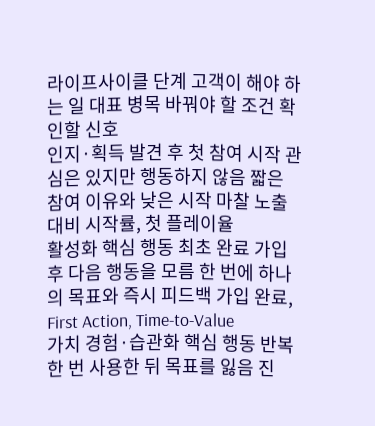라이프사이클 단계 고객이 해야 하는 일 대표 병목 바꿔야 할 조건 확인할 신호
인지·획득 발견 후 첫 참여 시작 관심은 있지만 행동하지 않음 짧은 참여 이유와 낮은 시작 마찰 노출 대비 시작률, 첫 플레이율
활성화 핵심 행동 최초 완료 가입 후 다음 행동을 모름 한 번에 하나의 목표와 즉시 피드백 가입 완료, First Action, Time-to-Value
가치 경험·습관화 핵심 행동 반복 한 번 사용한 뒤 목표를 잃음 진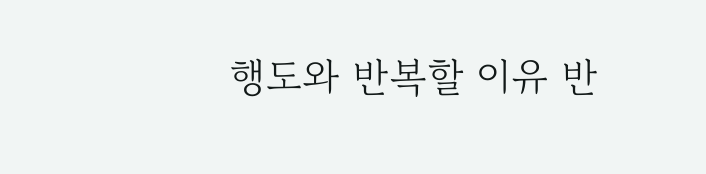행도와 반복할 이유 반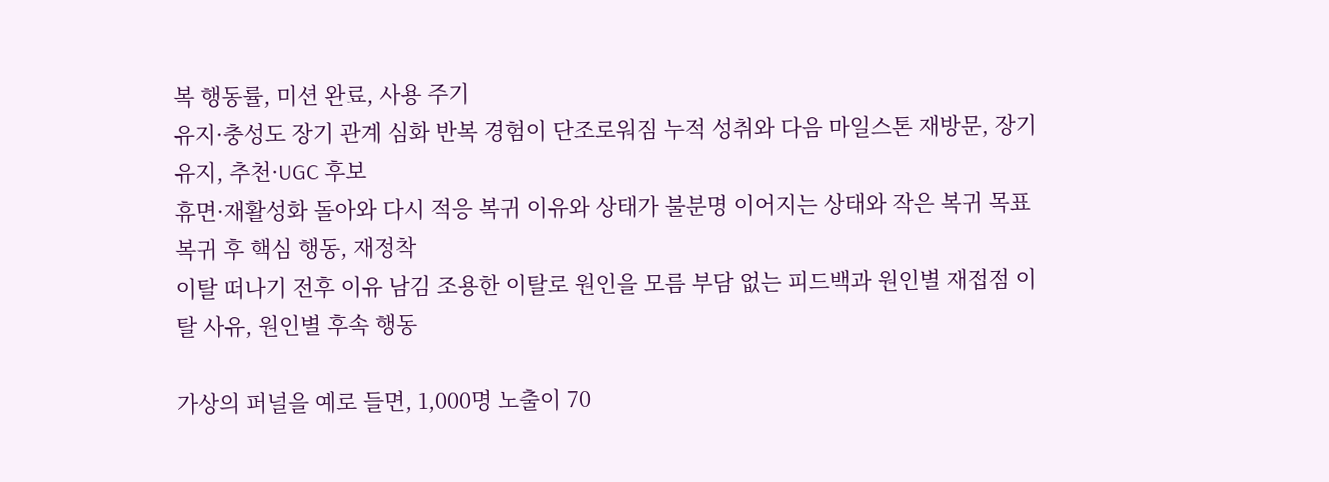복 행동률, 미션 완료, 사용 주기
유지·충성도 장기 관계 심화 반복 경험이 단조로워짐 누적 성취와 다음 마일스톤 재방문, 장기 유지, 추천·UGC 후보
휴면·재활성화 돌아와 다시 적응 복귀 이유와 상태가 불분명 이어지는 상태와 작은 복귀 목표 복귀 후 핵심 행동, 재정착
이탈 떠나기 전후 이유 남김 조용한 이탈로 원인을 모름 부담 없는 피드백과 원인별 재접점 이탈 사유, 원인별 후속 행동

가상의 퍼널을 예로 들면, 1,000명 노출이 70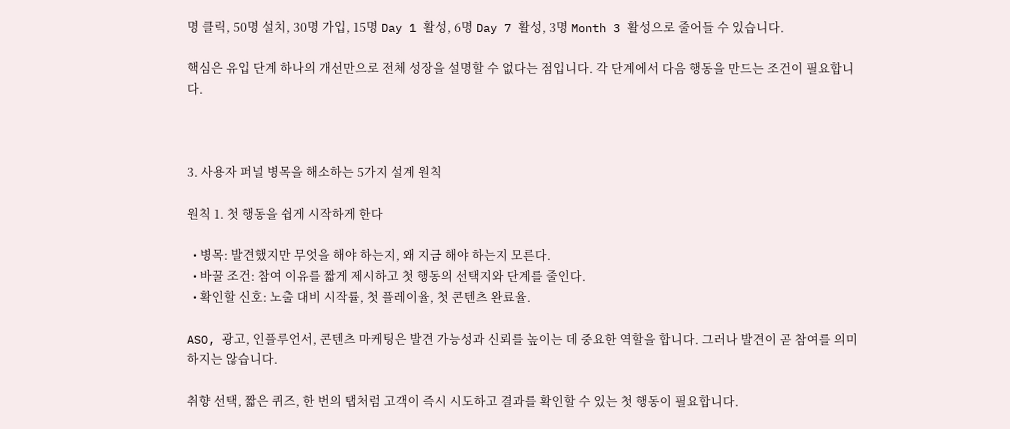명 클릭, 50명 설치, 30명 가입, 15명 Day 1 활성, 6명 Day 7 활성, 3명 Month 3 활성으로 줄어들 수 있습니다.

핵심은 유입 단계 하나의 개선만으로 전체 성장을 설명할 수 없다는 점입니다. 각 단계에서 다음 행동을 만드는 조건이 필요합니다.



3. 사용자 퍼널 병목을 해소하는 5가지 설계 원칙

원칙 1. 첫 행동을 쉽게 시작하게 한다

  • 병목: 발견했지만 무엇을 해야 하는지, 왜 지금 해야 하는지 모른다.
  • 바꿀 조건: 참여 이유를 짧게 제시하고 첫 행동의 선택지와 단계를 줄인다.
  • 확인할 신호: 노출 대비 시작률, 첫 플레이율, 첫 콘텐츠 완료율.

ASO, 광고, 인플루언서, 콘텐츠 마케팅은 발견 가능성과 신뢰를 높이는 데 중요한 역할을 합니다. 그러나 발견이 곧 참여를 의미하지는 않습니다.

취향 선택, 짧은 퀴즈, 한 번의 탭처럼 고객이 즉시 시도하고 결과를 확인할 수 있는 첫 행동이 필요합니다.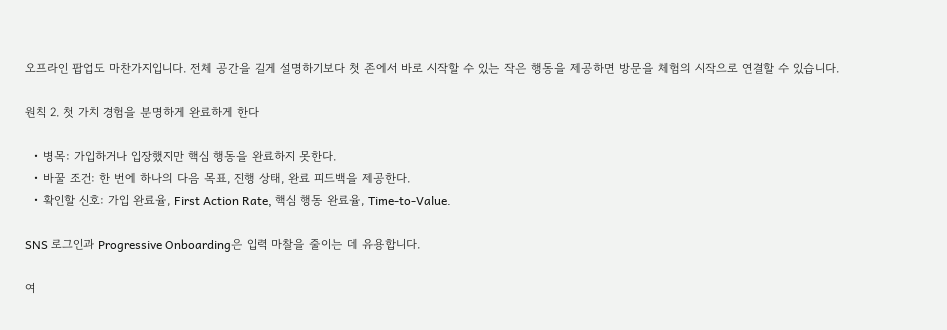오프라인 팝업도 마찬가지입니다. 전체 공간을 길게 설명하기보다 첫 존에서 바로 시작할 수 있는 작은 행동을 제공하면 방문을 체험의 시작으로 연결할 수 있습니다.

원칙 2. 첫 가치 경험을 분명하게 완료하게 한다

  • 병목: 가입하거나 입장했지만 핵심 행동을 완료하지 못한다.
  • 바꿀 조건: 한 번에 하나의 다음 목표, 진행 상태, 완료 피드백을 제공한다.
  • 확인할 신호: 가입 완료율, First Action Rate, 핵심 행동 완료율, Time-to-Value.

SNS 로그인과 Progressive Onboarding은 입력 마찰을 줄이는 데 유용합니다.

여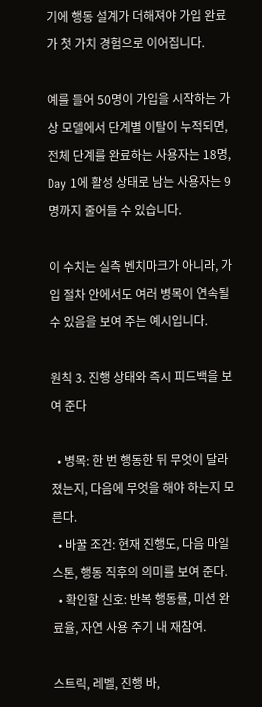기에 행동 설계가 더해져야 가입 완료가 첫 가치 경험으로 이어집니다.

예를 들어 50명이 가입을 시작하는 가상 모델에서 단계별 이탈이 누적되면, 전체 단계를 완료하는 사용자는 18명, Day 1에 활성 상태로 남는 사용자는 9명까지 줄어들 수 있습니다.

이 수치는 실측 벤치마크가 아니라, 가입 절차 안에서도 여러 병목이 연속될 수 있음을 보여 주는 예시입니다.

원칙 3. 진행 상태와 즉시 피드백을 보여 준다

  • 병목: 한 번 행동한 뒤 무엇이 달라졌는지, 다음에 무엇을 해야 하는지 모른다.
  • 바꿀 조건: 현재 진행도, 다음 마일스톤, 행동 직후의 의미를 보여 준다.
  • 확인할 신호: 반복 행동률, 미션 완료율, 자연 사용 주기 내 재참여.

스트릭, 레벨, 진행 바,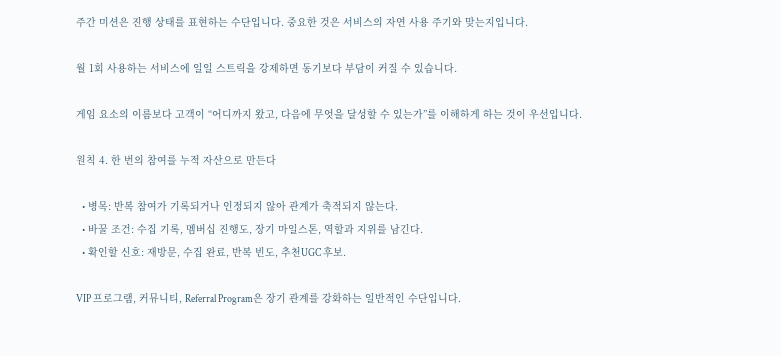주간 미션은 진행 상태를 표현하는 수단입니다. 중요한 것은 서비스의 자연 사용 주기와 맞는지입니다.

월 1회 사용하는 서비스에 일일 스트릭을 강제하면 동기보다 부담이 커질 수 있습니다.

게임 요소의 이름보다 고객이 “어디까지 왔고, 다음에 무엇을 달성할 수 있는가”를 이해하게 하는 것이 우선입니다.

원칙 4. 한 번의 참여를 누적 자산으로 만든다

  • 병목: 반복 참여가 기록되거나 인정되지 않아 관계가 축적되지 않는다.
  • 바꿀 조건: 수집 기록, 멤버십 진행도, 장기 마일스톤, 역할과 지위를 남긴다.
  • 확인할 신호: 재방문, 수집 완료, 반복 빈도, 추천UGC 후보.

VIP 프로그램, 커뮤니티, Referral Program은 장기 관계를 강화하는 일반적인 수단입니다.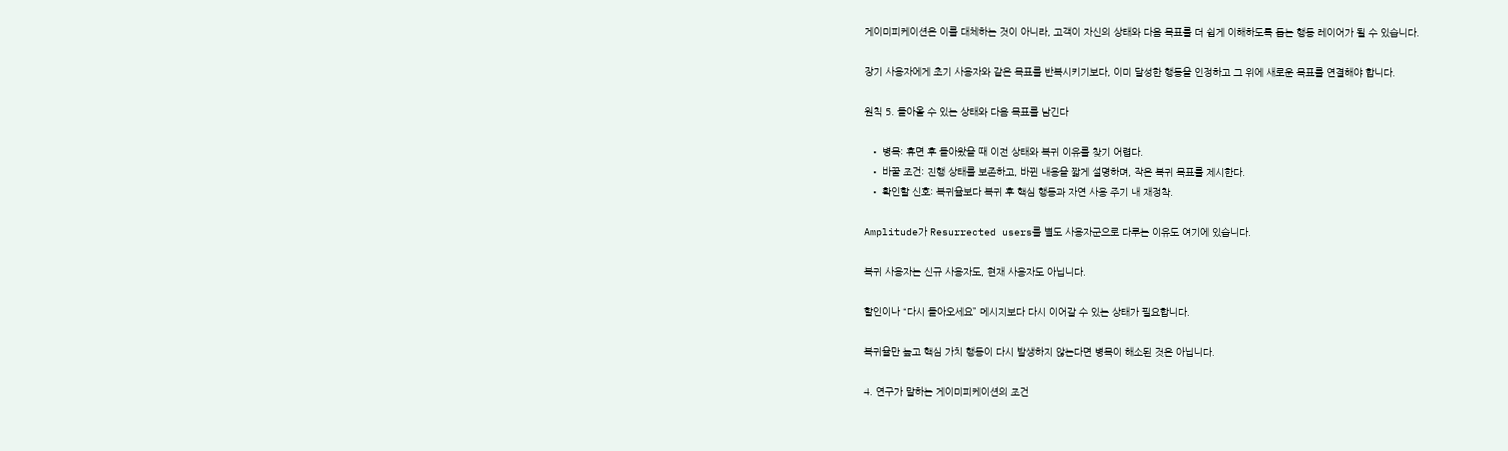게이미피케이션은 이를 대체하는 것이 아니라, 고객이 자신의 상태와 다음 목표를 더 쉽게 이해하도록 돕는 행동 레이어가 될 수 있습니다.

장기 사용자에게 초기 사용자와 같은 목표를 반복시키기보다, 이미 달성한 행동을 인정하고 그 위에 새로운 목표를 연결해야 합니다.

원칙 5. 돌아올 수 있는 상태와 다음 목표를 남긴다

  • 병목: 휴면 후 돌아왔을 때 이전 상태와 복귀 이유를 찾기 어렵다.
  • 바꿀 조건: 진행 상태를 보존하고, 바뀐 내용을 짧게 설명하며, 작은 복귀 목표를 제시한다.
  • 확인할 신호: 복귀율보다 복귀 후 핵심 행동과 자연 사용 주기 내 재정착.

Amplitude가 Resurrected users를 별도 사용자군으로 다루는 이유도 여기에 있습니다.

복귀 사용자는 신규 사용자도, 현재 사용자도 아닙니다.

할인이나 “다시 돌아오세요” 메시지보다 다시 이어갈 수 있는 상태가 필요합니다.

복귀율만 높고 핵심 가치 행동이 다시 발생하지 않는다면 병목이 해소된 것은 아닙니다.

4. 연구가 말하는 게이미피케이션의 조건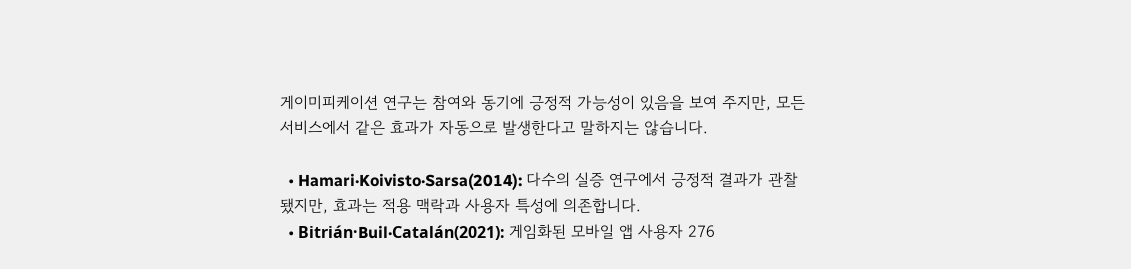게이미피케이션 연구는 참여와 동기에 긍정적 가능성이 있음을 보여 주지만, 모든 서비스에서 같은 효과가 자동으로 발생한다고 말하지는 않습니다.

  • Hamari·Koivisto·Sarsa(2014): 다수의 실증 연구에서 긍정적 결과가 관찰됐지만, 효과는 적용 맥락과 사용자 특성에 의존합니다.
  • Bitrián·Buil·Catalán(2021): 게임화된 모바일 앱 사용자 276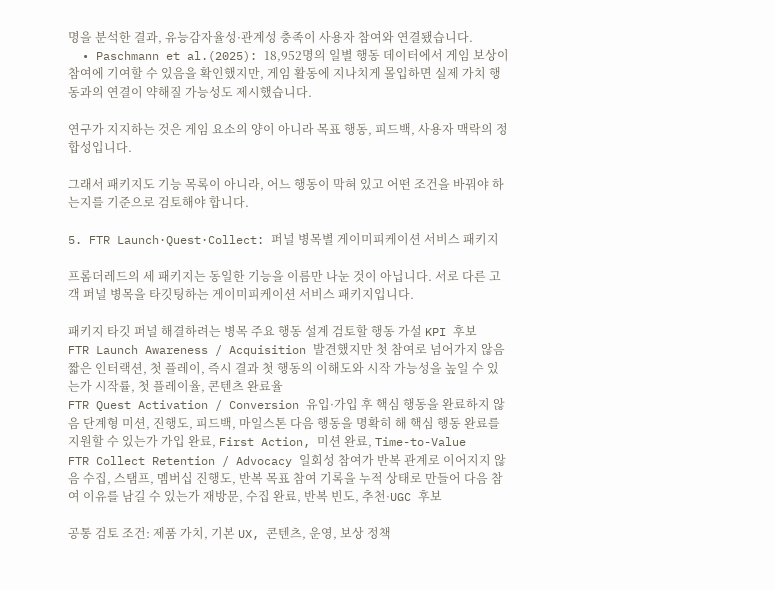명을 분석한 결과, 유능감자율성·관계성 충족이 사용자 참여와 연결됐습니다.
  • Paschmann et al.(2025): 18,952명의 일별 행동 데이터에서 게임 보상이 참여에 기여할 수 있음을 확인했지만, 게임 활동에 지나치게 몰입하면 실제 가치 행동과의 연결이 약해질 가능성도 제시했습니다.

연구가 지지하는 것은 게임 요소의 양이 아니라 목표 행동, 피드백, 사용자 맥락의 정합성입니다.

그래서 패키지도 기능 목록이 아니라, 어느 행동이 막혀 있고 어떤 조건을 바꿔야 하는지를 기준으로 검토해야 합니다.

5. FTR Launch·Quest·Collect: 퍼널 병목별 게이미피케이션 서비스 패키지

프롬더레드의 세 패키지는 동일한 기능을 이름만 나눈 것이 아닙니다. 서로 다른 고객 퍼널 병목을 타깃팅하는 게이미피케이션 서비스 패키지입니다.

패키지 타깃 퍼널 해결하려는 병목 주요 행동 설계 검토할 행동 가설 KPI 후보
FTR Launch Awareness / Acquisition 발견했지만 첫 참여로 넘어가지 않음 짧은 인터랙션, 첫 플레이, 즉시 결과 첫 행동의 이해도와 시작 가능성을 높일 수 있는가 시작률, 첫 플레이율, 콘텐츠 완료율
FTR Quest Activation / Conversion 유입·가입 후 핵심 행동을 완료하지 않음 단계형 미션, 진행도, 피드백, 마일스톤 다음 행동을 명확히 해 핵심 행동 완료를 지원할 수 있는가 가입 완료, First Action, 미션 완료, Time-to-Value
FTR Collect Retention / Advocacy 일회성 참여가 반복 관계로 이어지지 않음 수집, 스탬프, 멤버십 진행도, 반복 목표 참여 기록을 누적 상태로 만들어 다음 참여 이유를 남길 수 있는가 재방문, 수집 완료, 반복 빈도, 추천·UGC 후보

공통 검토 조건: 제품 가치, 기본 UX, 콘텐츠, 운영, 보상 정책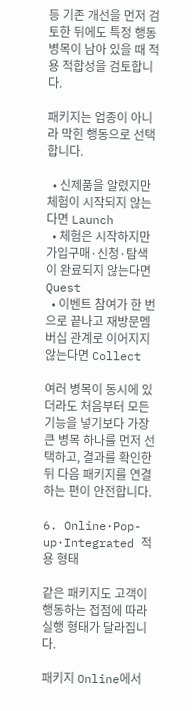등 기존 개선을 먼저 검토한 뒤에도 특정 행동 병목이 남아 있을 때 적용 적합성을 검토합니다.

패키지는 업종이 아니라 막힌 행동으로 선택합니다.

  • 신제품을 알렸지만 체험이 시작되지 않는다면 Launch
  • 체험은 시작하지만 가입구매·신청·탐색이 완료되지 않는다면 Quest
  • 이벤트 참여가 한 번으로 끝나고 재방문멤버십 관계로 이어지지 않는다면 Collect

여러 병목이 동시에 있더라도 처음부터 모든 기능을 넣기보다 가장 큰 병목 하나를 먼저 선택하고, 결과를 확인한 뒤 다음 패키지를 연결하는 편이 안전합니다.

6. Online·Pop-up·Integrated 적용 형태

같은 패키지도 고객이 행동하는 접점에 따라 실행 형태가 달라집니다.

패키지 Online에서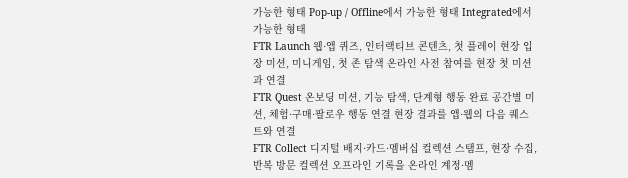가능한 형태 Pop-up / Offline에서 가능한 형태 Integrated에서 가능한 형태
FTR Launch 웹·앱 퀴즈, 인터랙티브 콘텐츠, 첫 플레이 현장 입장 미션, 미니게임, 첫 존 탐색 온라인 사전 참여를 현장 첫 미션과 연결
FTR Quest 온보딩 미션, 기능 탐색, 단계형 행동 완료 공간별 미션, 체험·구매·팔로우 행동 연결 현장 결과를 앱·웹의 다음 퀘스트와 연결
FTR Collect 디지털 배지·카드·멤버십 컬렉션 스탬프, 현장 수집, 반복 방문 컬렉션 오프라인 기록을 온라인 계정·멤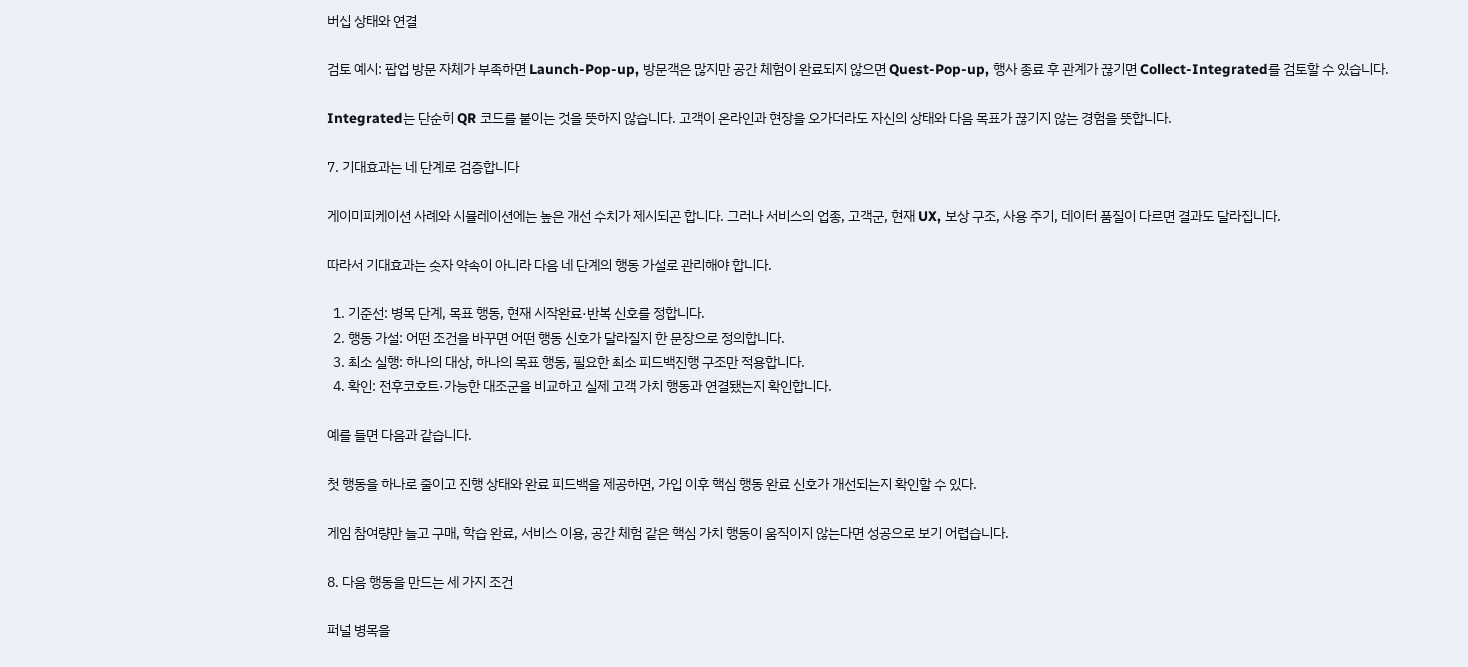버십 상태와 연결

검토 예시: 팝업 방문 자체가 부족하면 Launch-Pop-up, 방문객은 많지만 공간 체험이 완료되지 않으면 Quest-Pop-up, 행사 종료 후 관계가 끊기면 Collect-Integrated를 검토할 수 있습니다.

Integrated는 단순히 QR 코드를 붙이는 것을 뜻하지 않습니다. 고객이 온라인과 현장을 오가더라도 자신의 상태와 다음 목표가 끊기지 않는 경험을 뜻합니다.

7. 기대효과는 네 단계로 검증합니다

게이미피케이션 사례와 시뮬레이션에는 높은 개선 수치가 제시되곤 합니다. 그러나 서비스의 업종, 고객군, 현재 UX, 보상 구조, 사용 주기, 데이터 품질이 다르면 결과도 달라집니다.

따라서 기대효과는 숫자 약속이 아니라 다음 네 단계의 행동 가설로 관리해야 합니다.

  1. 기준선: 병목 단계, 목표 행동, 현재 시작완료·반복 신호를 정합니다.
  2. 행동 가설: 어떤 조건을 바꾸면 어떤 행동 신호가 달라질지 한 문장으로 정의합니다.
  3. 최소 실행: 하나의 대상, 하나의 목표 행동, 필요한 최소 피드백진행 구조만 적용합니다.
  4. 확인: 전후코호트·가능한 대조군을 비교하고 실제 고객 가치 행동과 연결됐는지 확인합니다.

예를 들면 다음과 같습니다.

첫 행동을 하나로 줄이고 진행 상태와 완료 피드백을 제공하면, 가입 이후 핵심 행동 완료 신호가 개선되는지 확인할 수 있다.

게임 참여량만 늘고 구매, 학습 완료, 서비스 이용, 공간 체험 같은 핵심 가치 행동이 움직이지 않는다면 성공으로 보기 어렵습니다.

8. 다음 행동을 만드는 세 가지 조건

퍼널 병목을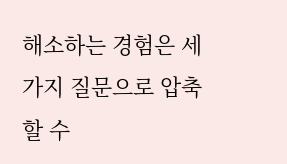해소하는 경험은 세 가지 질문으로 압축할 수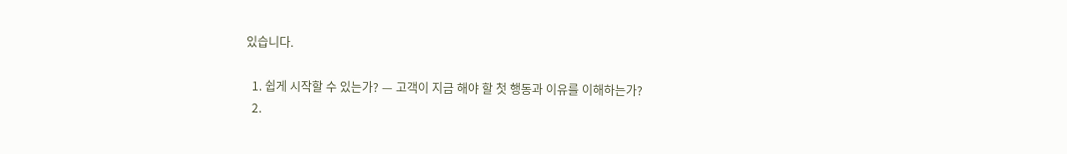있습니다.

  1. 쉽게 시작할 수 있는가? — 고객이 지금 해야 할 첫 행동과 이유를 이해하는가?
  2.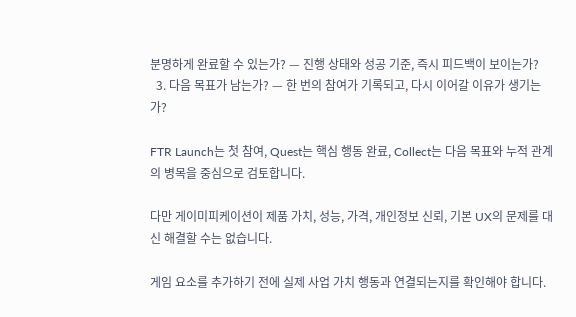분명하게 완료할 수 있는가? — 진행 상태와 성공 기준, 즉시 피드백이 보이는가?
  3. 다음 목표가 남는가? — 한 번의 참여가 기록되고, 다시 이어갈 이유가 생기는가?

FTR Launch는 첫 참여, Quest는 핵심 행동 완료, Collect는 다음 목표와 누적 관계의 병목을 중심으로 검토합니다.

다만 게이미피케이션이 제품 가치, 성능, 가격, 개인정보 신뢰, 기본 UX의 문제를 대신 해결할 수는 없습니다.

게임 요소를 추가하기 전에 실제 사업 가치 행동과 연결되는지를 확인해야 합니다.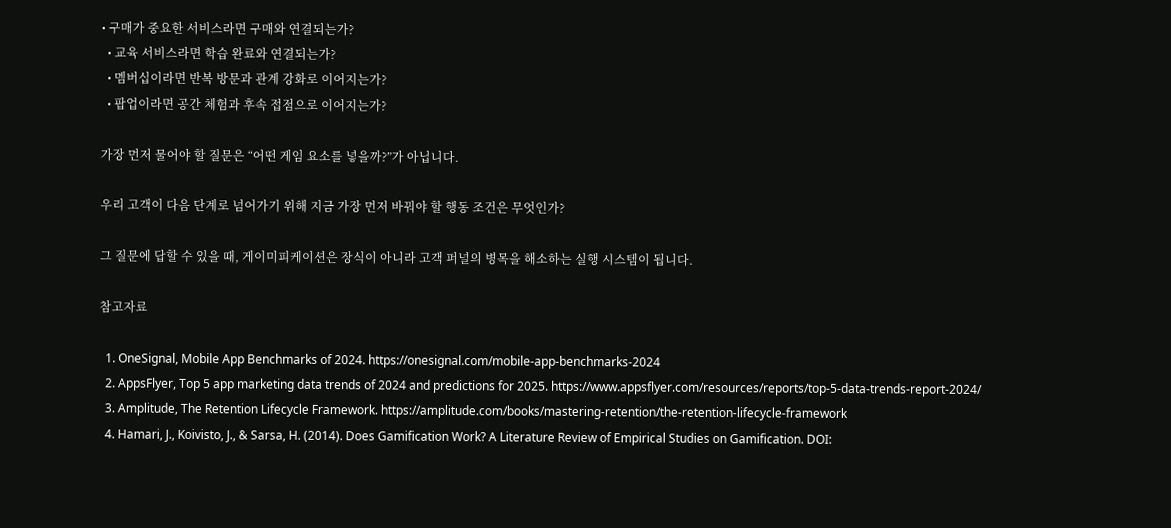• 구매가 중요한 서비스라면 구매와 연결되는가?
  • 교육 서비스라면 학습 완료와 연결되는가?
  • 멤버십이라면 반복 방문과 관계 강화로 이어지는가?
  • 팝업이라면 공간 체험과 후속 접점으로 이어지는가?

가장 먼저 물어야 할 질문은 “어떤 게임 요소를 넣을까?”가 아닙니다.

우리 고객이 다음 단계로 넘어가기 위해 지금 가장 먼저 바꿔야 할 행동 조건은 무엇인가?

그 질문에 답할 수 있을 때, 게이미피케이션은 장식이 아니라 고객 퍼널의 병목을 해소하는 실행 시스템이 됩니다.

참고자료

  1. OneSignal, Mobile App Benchmarks of 2024. https://onesignal.com/mobile-app-benchmarks-2024
  2. AppsFlyer, Top 5 app marketing data trends of 2024 and predictions for 2025. https://www.appsflyer.com/resources/reports/top-5-data-trends-report-2024/
  3. Amplitude, The Retention Lifecycle Framework. https://amplitude.com/books/mastering-retention/the-retention-lifecycle-framework
  4. Hamari, J., Koivisto, J., & Sarsa, H. (2014). Does Gamification Work? A Literature Review of Empirical Studies on Gamification. DOI: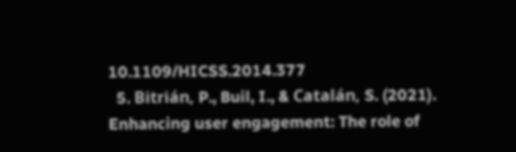10.1109/HICSS.2014.377
  5. Bitrián, P., Buil, I., & Catalán, S. (2021). Enhancing user engagement: The role of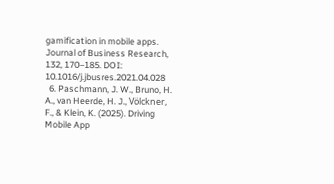gamification in mobile apps. Journal of Business Research, 132, 170–185. DOI: 10.1016/j.jbusres.2021.04.028
  6. Paschmann, J. W., Bruno, H. A., van Heerde, H. J., Völckner, F., & Klein, K. (2025). Driving Mobile App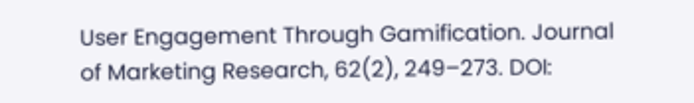User Engagement Through Gamification. Journal of Marketing Research, 62(2), 249–273. DOI: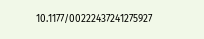10.1177/00222437241275927